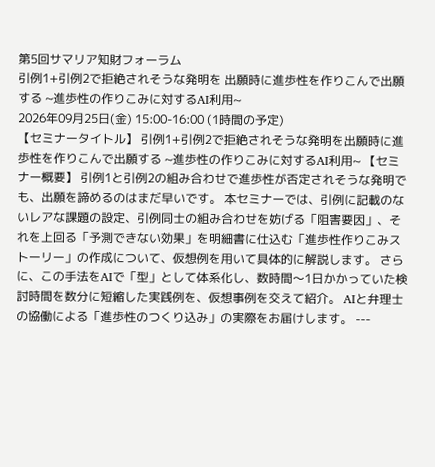第5回サマリア知財フォーラム
引例1+引例2で拒絶されそうな発明を 出願時に進歩性を作りこんで出願する ~進歩性の作りこみに対するAI利用~
2026年09月25日(金) 15:00-16:00 (1時間の予定)
【セミナータイトル】 引例1+引例2で拒絶されそうな発明を出願時に進歩性を作りこんで出願する ~進歩性の作りこみに対するAI利用~ 【セミナー概要】 引例1と引例2の組み合わせで進歩性が否定されそうな発明でも、出願を諦めるのはまだ早いです。 本セミナーでは、引例に記載のないレアな課題の設定、引例同士の組み合わせを妨げる「阻害要因」、それを上回る「予測できない効果」を明細書に仕込む「進歩性作りこみストーリー」の作成について、仮想例を用いて具体的に解説します。 さらに、この手法をAIで「型」として体系化し、数時間〜1日かかっていた検討時間を数分に短縮した実践例を、仮想事例を交えて紹介。 AIと弁理士の協働による「進歩性のつくり込み」の実際をお届けします。 ---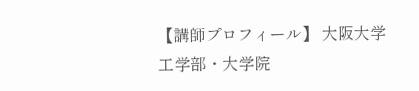【講師プロフィール】 大阪大学工学部・大学院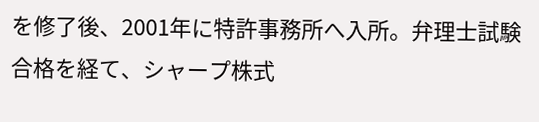を修了後、2001年に特許事務所へ入所。弁理士試験合格を経て、シャープ株式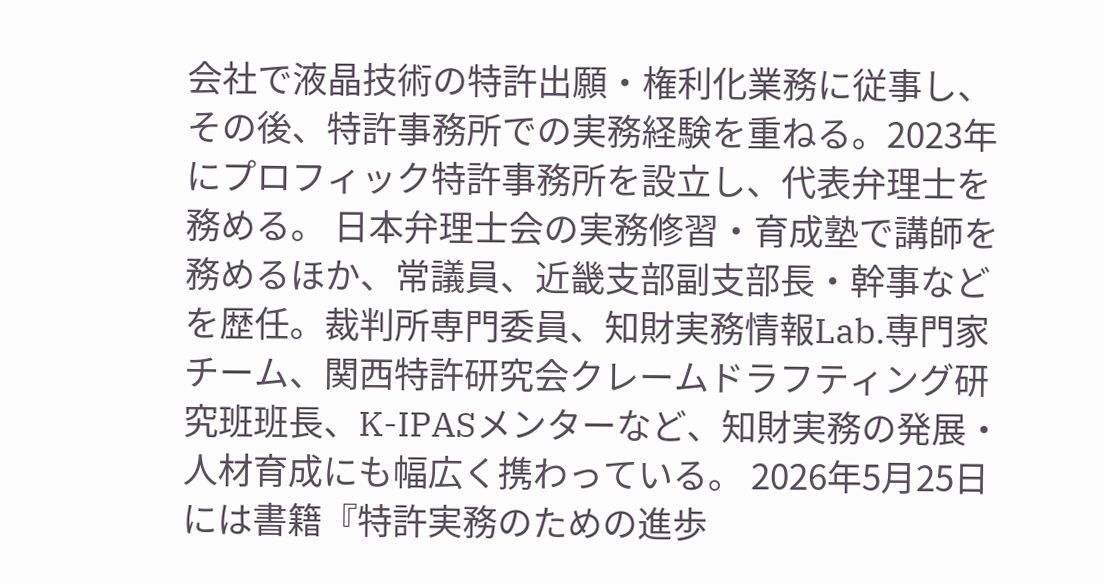会社で液晶技術の特許出願・権利化業務に従事し、その後、特許事務所での実務経験を重ねる。2023年にプロフィック特許事務所を設立し、代表弁理士を務める。 日本弁理士会の実務修習・育成塾で講師を務めるほか、常議員、近畿支部副支部長・幹事などを歴任。裁判所専門委員、知財実務情報Lab.専門家チーム、関西特許研究会クレームドラフティング研究班班長、K-IPASメンターなど、知財実務の発展・人材育成にも幅広く携わっている。 2026年5月25日には書籍『特許実務のための進歩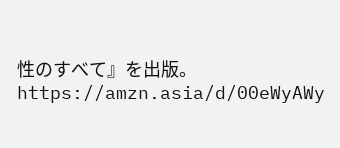性のすべて』を出版。 https://amzn.asia/d/00eWyAWy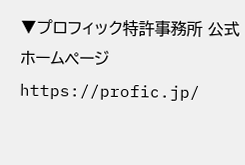▼プロフィック特許事務所 公式ホームページ https://profic.jp/